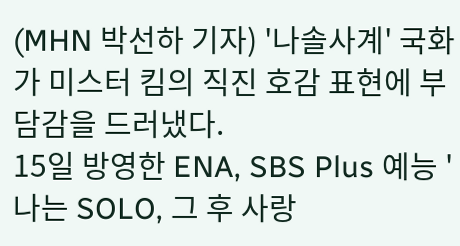(MHN 박선하 기자) '나솔사계' 국화가 미스터 킴의 직진 호감 표현에 부담감을 드러냈다.
15일 방영한 ENA, SBS Plus 예능 '나는 SOLO, 그 후 사랑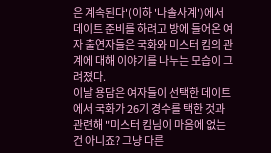은 계속된다'(이하 '나솔사계')에서 데이트 준비를 하려고 방에 들어온 여자 출연자들은 국화와 미스터 킴의 관계에 대해 이야기를 나누는 모습이 그려졌다.
이날 용담은 여자들이 선택한 데이트에서 국화가 26기 경수를 택한 것과 관련해 "미스터 킴님이 마음에 없는 건 아니죠? 그냥 다른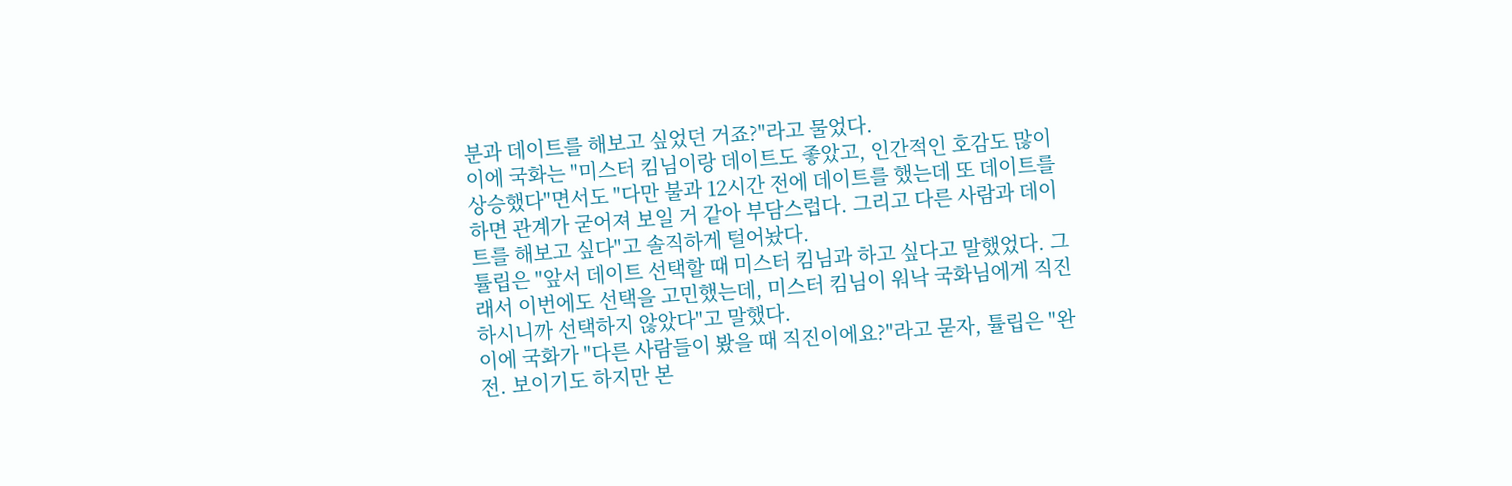분과 데이트를 해보고 싶었던 거죠?"라고 물었다.
이에 국화는 "미스터 킴님이랑 데이트도 좋았고, 인간적인 호감도 많이 상승했다"면서도 "다만 불과 12시간 전에 데이트를 했는데 또 데이트를 하면 관계가 굳어져 보일 거 같아 부담스럽다. 그리고 다른 사람과 데이트를 해보고 싶다"고 솔직하게 털어놨다.
튤립은 "앞서 데이트 선택할 때 미스터 킴님과 하고 싶다고 말했었다. 그래서 이번에도 선택을 고민했는데, 미스터 킴님이 워낙 국화님에게 직진하시니까 선택하지 않았다"고 말했다.
이에 국화가 "다른 사람들이 봤을 때 직진이에요?"라고 묻자, 튤립은 "완전. 보이기도 하지만 본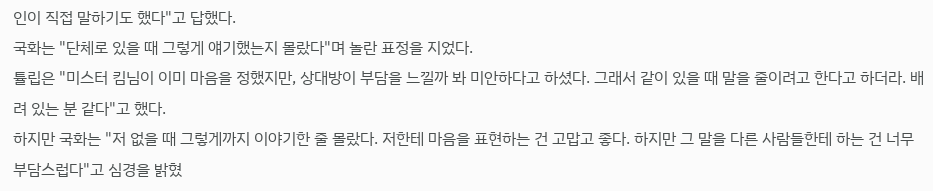인이 직접 말하기도 했다"고 답했다.
국화는 "단체로 있을 때 그렇게 얘기했는지 몰랐다"며 놀란 표정을 지었다.
튤립은 "미스터 킴님이 이미 마음을 정했지만, 상대방이 부담을 느낄까 봐 미안하다고 하셨다. 그래서 같이 있을 때 말을 줄이려고 한다고 하더라. 배려 있는 분 같다"고 했다.
하지만 국화는 "저 없을 때 그렇게까지 이야기한 줄 몰랐다. 저한테 마음을 표현하는 건 고맙고 좋다. 하지만 그 말을 다른 사람들한테 하는 건 너무 부담스럽다"고 심경을 밝혔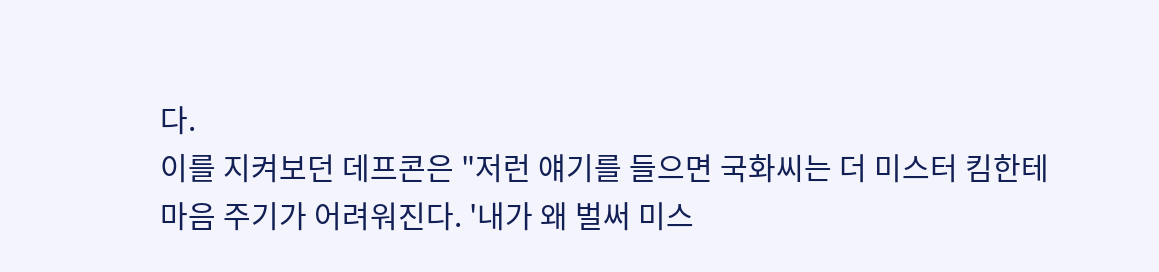다.
이를 지켜보던 데프콘은 "저런 얘기를 들으면 국화씨는 더 미스터 킴한테 마음 주기가 어려워진다. '내가 왜 벌써 미스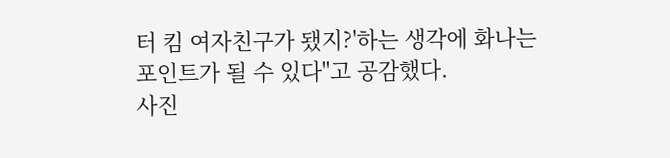터 킴 여자친구가 됐지?'하는 생각에 화나는 포인트가 될 수 있다"고 공감했다.
사진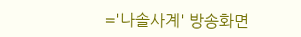='나솔사계' 방송화면